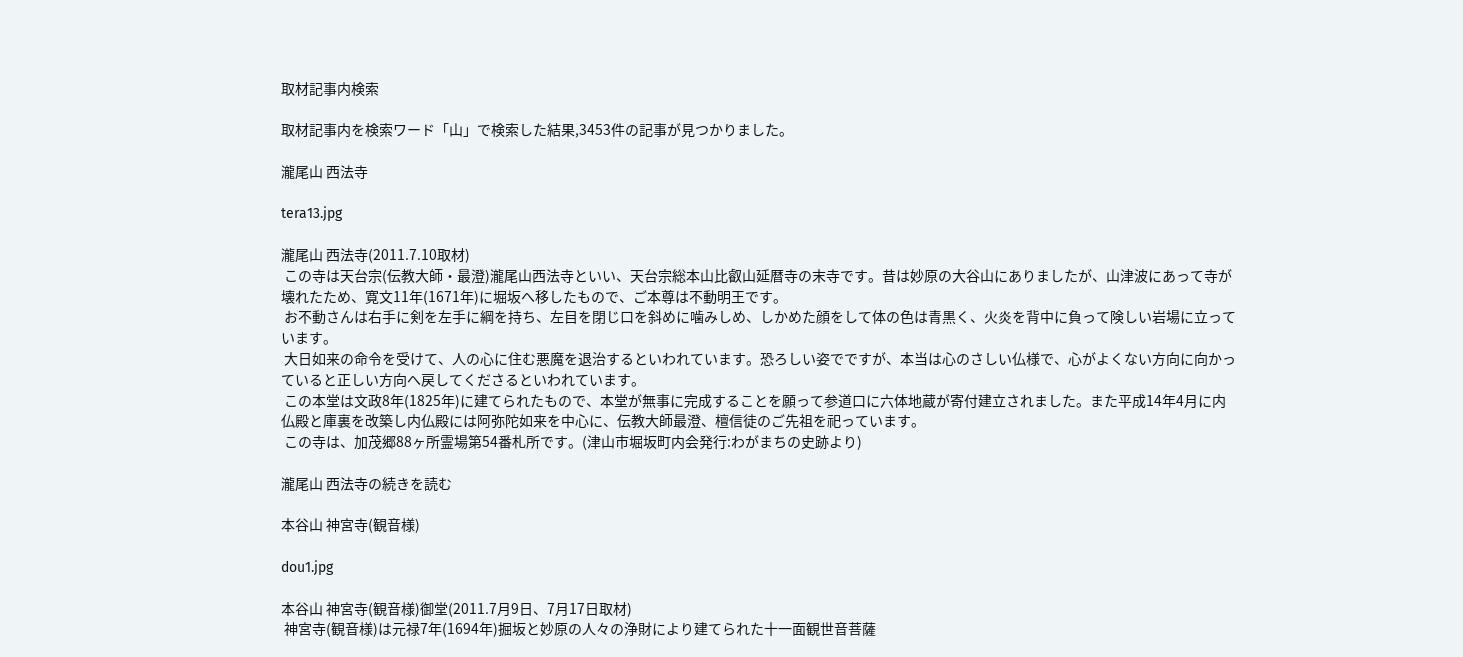取材記事内検索

取材記事内を検索ワード「山」で検索した結果,3453件の記事が見つかりました。

瀧尾山 西法寺

tera13.jpg

瀧尾山 西法寺(2011.7.10取材)
 この寺は天台宗(伝教大師・最澄)瀧尾山西法寺といい、天台宗総本山比叡山延暦寺の末寺です。昔は妙原の大谷山にありましたが、山津波にあって寺が壊れたため、寛文11年(1671年)に堀坂へ移したもので、ご本尊は不動明王です。
 お不動さんは右手に剣を左手に綱を持ち、左目を閉じ口を斜めに噛みしめ、しかめた顔をして体の色は青黒く、火炎を背中に負って険しい岩場に立っています。
 大日如来の命令を受けて、人の心に住む悪魔を退治するといわれています。恐ろしい姿でですが、本当は心のさしい仏様で、心がよくない方向に向かっていると正しい方向へ戻してくださるといわれています。
 この本堂は文政8年(1825年)に建てられたもので、本堂が無事に完成することを願って参道口に六体地蔵が寄付建立されました。また平成14年4月に内仏殿と庫裏を改築し内仏殿には阿弥陀如来を中心に、伝教大師最澄、檀信徒のご先祖を祀っています。
 この寺は、加茂郷88ヶ所霊場第54番札所です。(津山市堀坂町内会発行:わがまちの史跡より)

瀧尾山 西法寺の続きを読む

本谷山 神宮寺(観音様)

dou1.jpg

本谷山 神宮寺(観音様)御堂(2011.7月9日、7月17日取材)
 神宮寺(観音様)は元禄7年(1694年)掘坂と妙原の人々の浄財により建てられた十一面観世音菩薩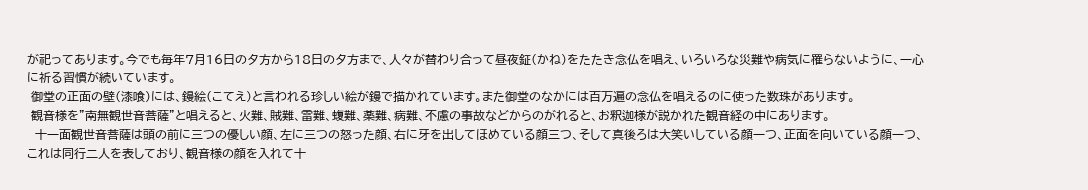が祀ってあります。今でも毎年7月16日の夕方から18日の夕方まで、人々が替わり合って昼夜鉦(かね)をたたき念仏を唱え、いろいろな災難や病気に罹らないように、一心に祈る習慣が続いています。
 御堂の正面の壁(漆喰)には、鏝絵(こてえ)と言われる珍しい絵が鏝で描かれています。また御堂のなかには百万遍の念仏を唱えるのに使った数珠があります。
 観音様を"南無観世音菩薩"と唱えると、火難、賊難、雷難、蝮難、薬難、病難、不慮の事故などからのがれると、お釈迦様が説かれた観音経の中にあります。
  十一面観世音菩薩は頭の前に三つの優しい顔、左に三つの怒った顔、右に牙を出してほめている顔三つ、そして真後ろは大笑いしている顔一つ、正面を向いている顔一つ、これは同行二人を表しており、観音様の顔を入れて十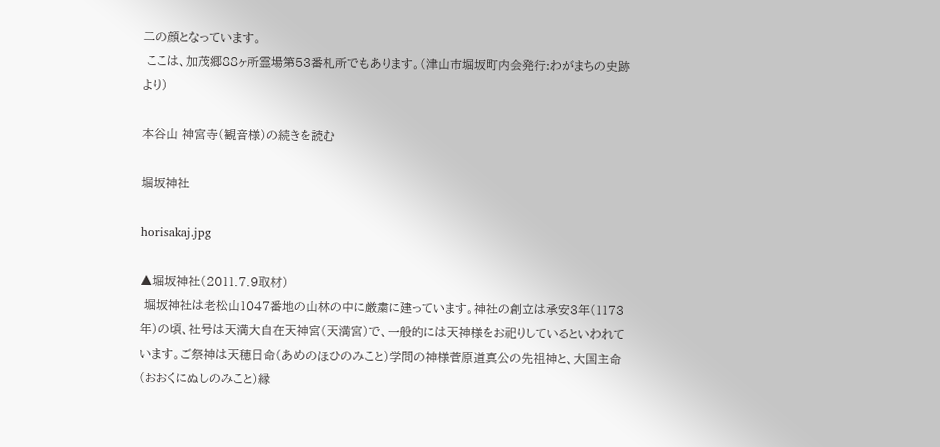二の顔となっています。
 ここは、加茂郷88ヶ所霊場第53番札所でもあります。(津山市堀坂町内会発行:わがまちの史跡より)

本谷山 神宮寺(観音様)の続きを読む

堀坂神社

horisakaj.jpg

▲堀坂神社(2011.7.9取材)
 堀坂神社は老松山1047番地の山林の中に厳粛に建っています。神社の創立は承安3年(1173年)の頃、社号は天満大自在天神宮(天満宮)で、一般的には天神様をお祀りしているといわれています。ご祭神は天穂日命(あめのほひのみこと)学問の神様菅原道真公の先祖神と、大国主命(おおくにぬしのみこと)縁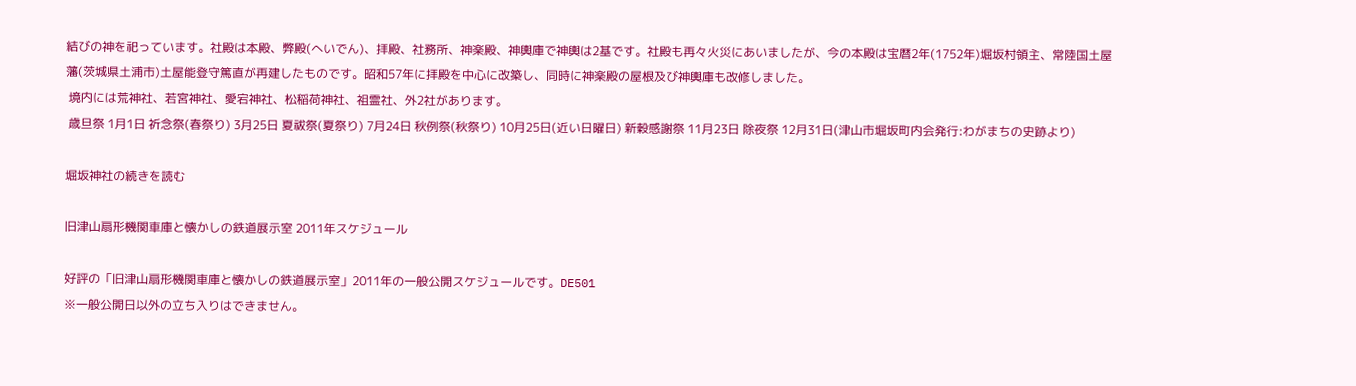結びの神を祀っています。社殿は本殿、弊殿(へいでん)、拝殿、社務所、神楽殿、神輿庫で神輿は2基です。社殿も再々火災にあいましたが、今の本殿は宝暦2年(1752年)堀坂村領主、常陸国土屋藩(茨城県土浦市)土屋能登守篤直が再建したものです。昭和57年に拝殿を中心に改築し、同時に神楽殿の屋根及び神輿庫も改修しました。
 境内には荒神社、若宮神社、愛宕神社、松稲荷神社、祖霊社、外2社があります。
 歳旦祭 1月1日 祈念祭(春祭り) 3月25日 夏祓祭(夏祭り) 7月24日 秋例祭(秋祭り) 10月25日(近い日曜日) 新穀感謝祭 11月23日 除夜祭 12月31日(津山市堀坂町内会発行:わがまちの史跡より)

堀坂神社の続きを読む

旧津山扇形機関車庫と懐かしの鉄道展示室 2011年スケジュール

好評の「旧津山扇形機関車庫と懐かしの鉄道展示室」2011年の一般公開スケジュールです。DE501
※一般公開日以外の立ち入りはできません。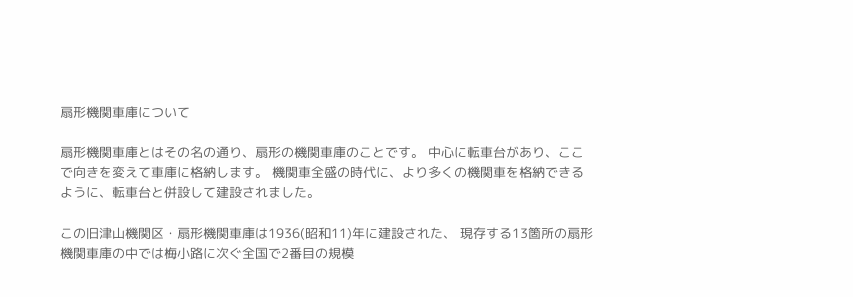扇形機関車庫について

扇形機関車庫とはその名の通り、扇形の機関車庫のことです。 中心に転車台があり、ここで向きを変えて車庫に格納します。 機関車全盛の時代に、より多くの機関車を格納できるように、転車台と併設して建設されました。

この旧津山機関区・扇形機関車庫は1936(昭和11)年に建設された、 現存する13箇所の扇形機関車庫の中では梅小路に次ぐ全国で2番目の規模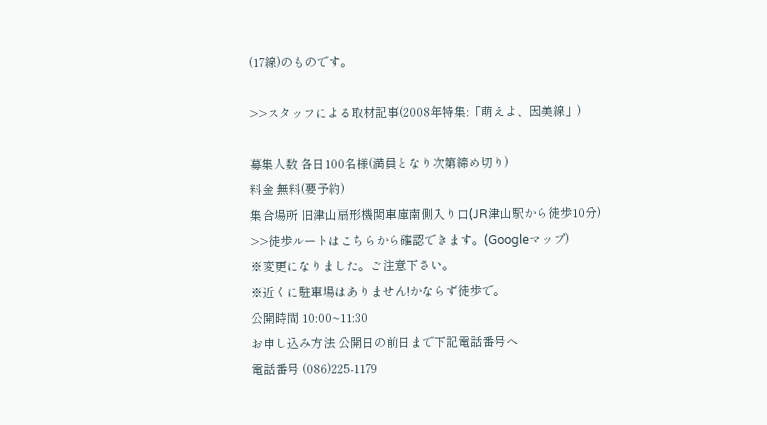(17線)のものです。

>>スタッフによる取材記事(2008年特集:「萌えよ、因美線」)

募集人数 各日100名様(満員となり次第締め切り)
料金 無料(要予約)
集合場所 旧津山扇形機関車庫南側入り口(JR津山駅から徒歩10分)
>>徒歩ルートはこちらから確認できます。(Googleマップ)
※変更になりました。ご注意下さい。
※近くに駐車場はありません!かならず徒歩で。
公開時間 10:00~11:30
お申し込み方法 公開日の前日まで下記電話番号へ
電話番号 (086)225-1179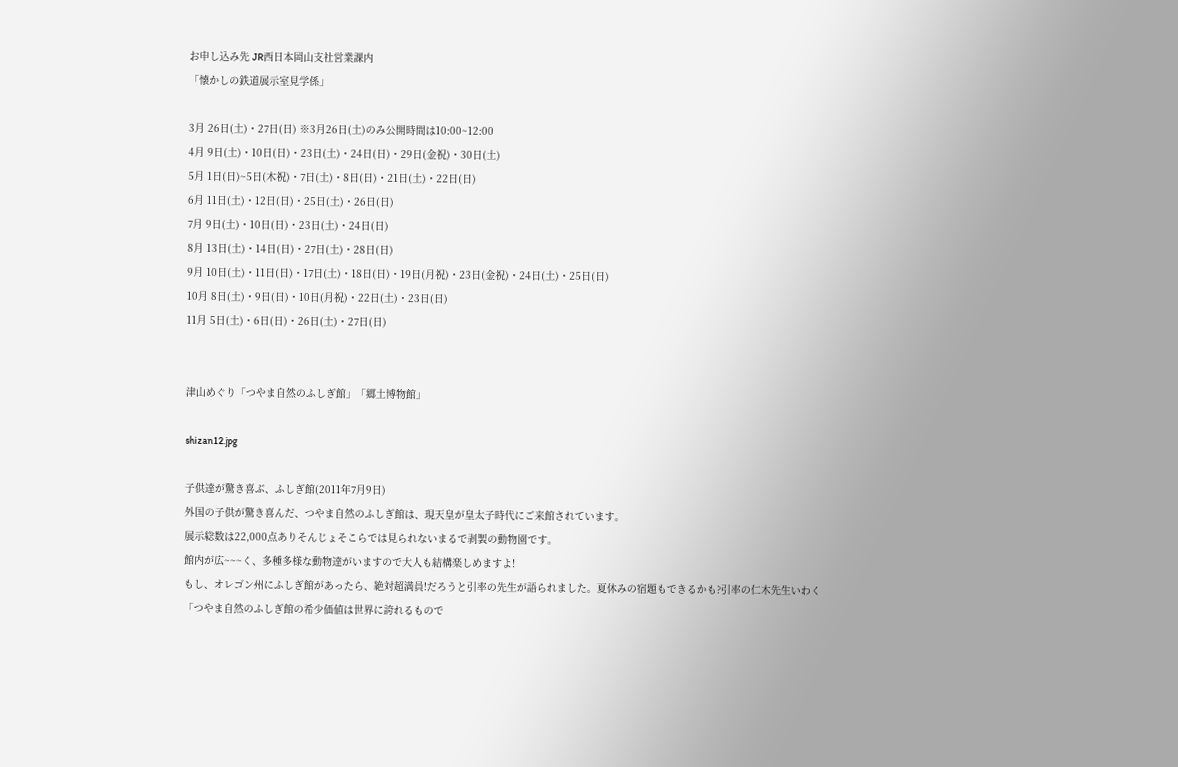お申し込み先 JR西日本岡山支社営業課内
「懐かしの鉄道展示室見学係」

3月 26日(土)・27日(日) ※3月26日(土)のみ公開時間は10:00~12:00
4月 9日(土)・10日(日)・23日(土)・24日(日)・29日(金祝)・30日(土)
5月 1日(日)~5日(木祝)・7日(土)・8日(日)・21日(土)・22日(日)
6月 11日(土)・12日(日)・25日(土)・26日(日)
7月 9日(土)・10日(日)・23日(土)・24日(日)
8月 13日(土)・14日(日)・27日(土)・28日(日)
9月 10日(土)・11日(日)・17日(土)・18日(日)・19日(月祝)・23日(金祝)・24日(土)・25日(日)
10月 8日(土)・9日(日)・10日(月祝)・22日(土)・23日(日)
11月 5日(土)・6日(日)・26日(土)・27日(日)


津山めぐり「つやま自然のふしぎ館」「郷土博物館」

shizan12.jpg

子供達が驚き喜ぶ、ふしぎ館(2011年7月9日)
外国の子供が驚き喜んだ、つやま自然のふしぎ館は、現天皇が皇太子時代にご来館されています。
展示総数は22,000点ありそんじょそこらでは見られないまるで剥製の動物園です。
館内が広~~~く、多種多様な動物達がいますので大人も結構楽しめますよ!
もし、オレゴン州にふしぎ館があったら、絶対超満員!だろうと引率の先生が語られました。夏休みの宿題もできるかも?引率の仁木先生いわく「つやま自然のふしぎ館の希少価値は世界に誇れるもので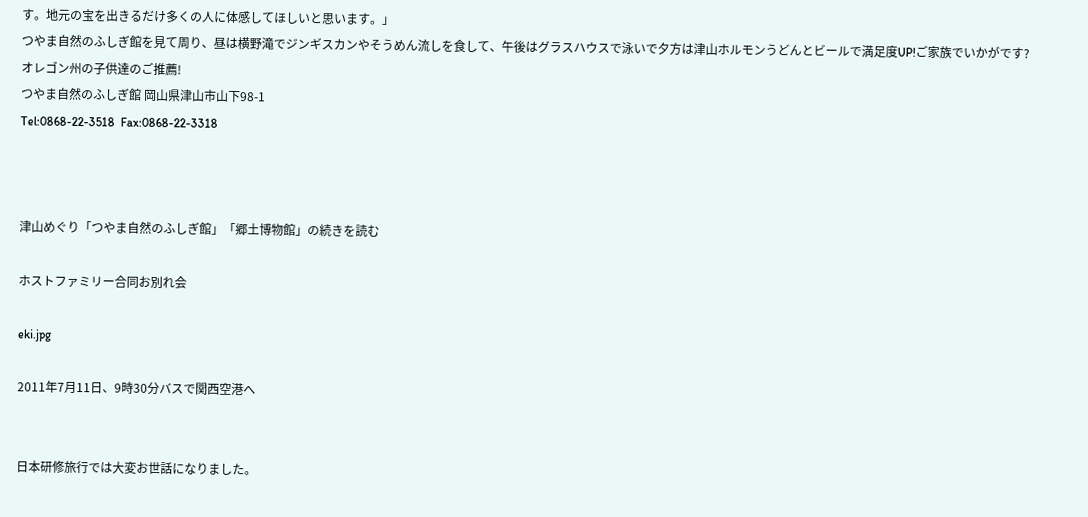す。地元の宝を出きるだけ多くの人に体感してほしいと思います。」
つやま自然のふしぎ館を見て周り、昼は横野滝でジンギスカンやそうめん流しを食して、午後はグラスハウスで泳いで夕方は津山ホルモンうどんとビールで満足度UP!ご家族でいかがです?
オレゴン州の子供達のご推薦!
つやま自然のふしぎ館 岡山県津山市山下98-1
Tel:0868-22-3518  Fax:0868-22-3318



津山めぐり「つやま自然のふしぎ館」「郷土博物館」の続きを読む

ホストファミリー合同お別れ会

eki.jpg

2011年7月11日、9時30分バスで関西空港へ


日本研修旅行では大変お世話になりました。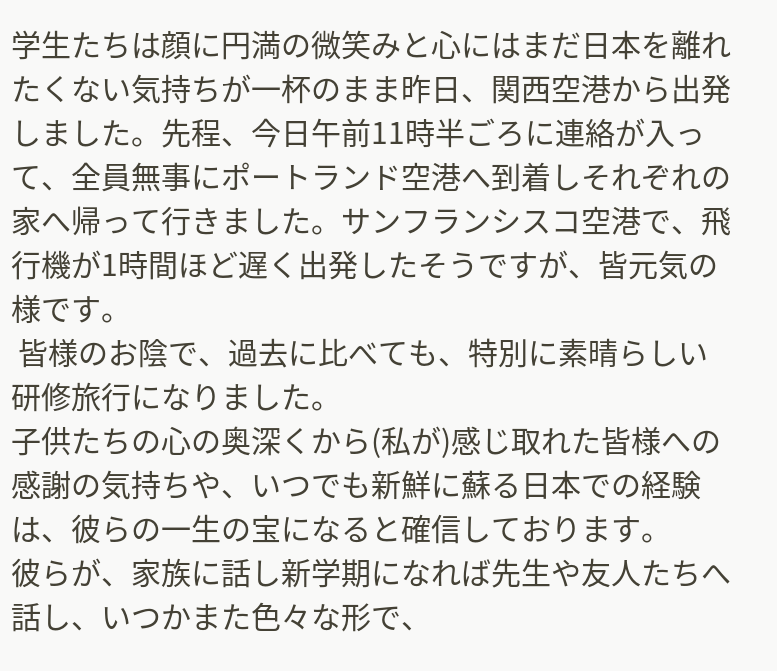学生たちは顔に円満の微笑みと心にはまだ日本を離れたくない気持ちが一杯のまま昨日、関西空港から出発しました。先程、今日午前11時半ごろに連絡が入って、全員無事にポートランド空港へ到着しそれぞれの家へ帰って行きました。サンフランシスコ空港で、飛行機が1時間ほど遅く出発したそうですが、皆元気の様です。
 皆様のお陰で、過去に比べても、特別に素晴らしい研修旅行になりました。
子供たちの心の奥深くから(私が)感じ取れた皆様への感謝の気持ちや、いつでも新鮮に蘇る日本での経験は、彼らの一生の宝になると確信しております。
彼らが、家族に話し新学期になれば先生や友人たちへ話し、いつかまた色々な形で、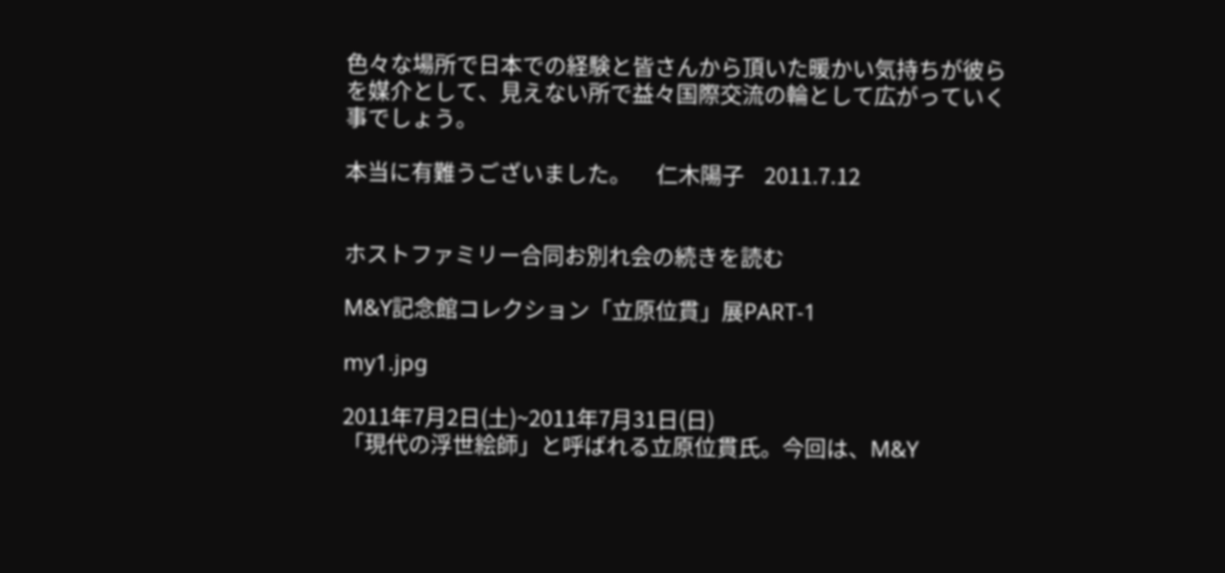色々な場所で日本での経験と皆さんから頂いた暖かい気持ちが彼らを媒介として、見えない所で益々国際交流の輪として広がっていく事でしょう。

本当に有難うございました。     仁木陽子    2011.7.12


ホストファミリー合同お別れ会の続きを読む

M&Y記念館コレクション「立原位貫」展PART-1

my1.jpg

2011年7月2日(土)~2011年7月31日(日)
「現代の浮世絵師」と呼ばれる立原位貫氏。今回は、M&Y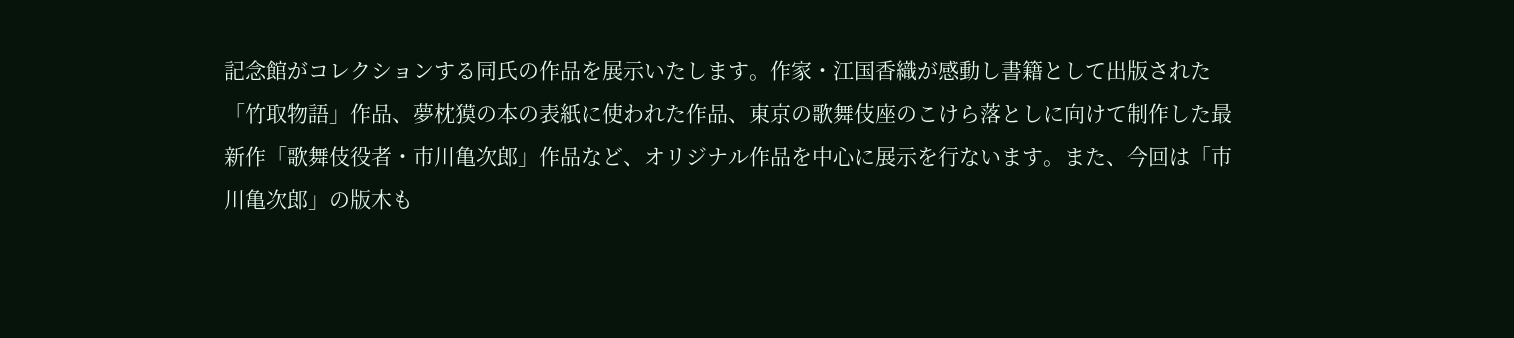記念館がコレクションする同氏の作品を展示いたします。作家・江国香織が感動し書籍として出版された「竹取物語」作品、夢枕獏の本の表紙に使われた作品、東京の歌舞伎座のこけら落としに向けて制作した最新作「歌舞伎役者・市川亀次郎」作品など、オリジナル作品を中心に展示を行ないます。また、今回は「市川亀次郎」の版木も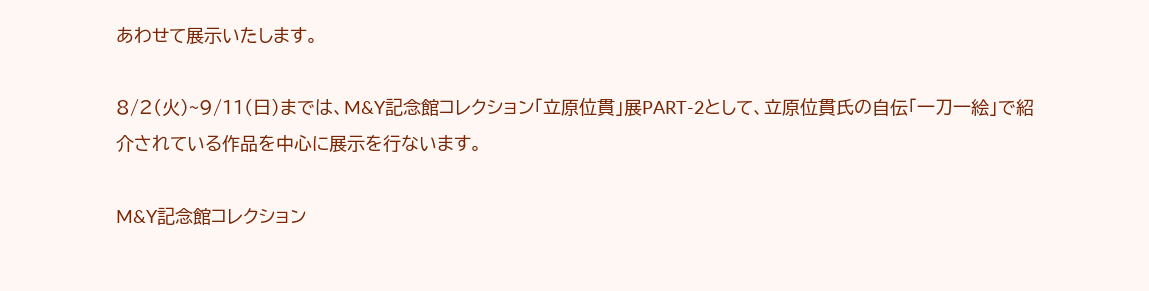あわせて展示いたします。

8/2(火)~9/11(日)までは、M&Y記念館コレクション「立原位貫」展PART-2として、立原位貫氏の自伝「一刀一絵」で紹介されている作品を中心に展示を行ないます。

M&Y記念館コレクション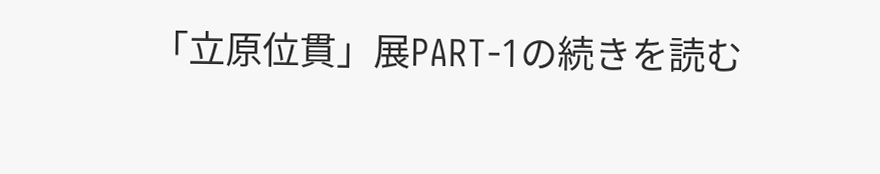「立原位貫」展PART-1の続きを読む